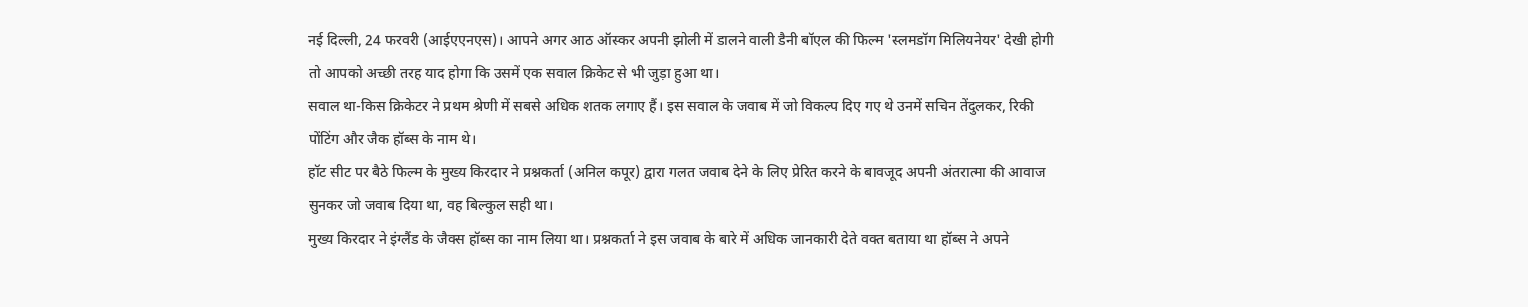नई दिल्ली, 24 फरवरी (आईएएनएस)। आपने अगर आठ ऑस्कर अपनी झोली में डालने वाली डैनी बॉएल की फिल्म 'स्लमडॉग मिलियनेयर' देखी होगी तो आपको अच्छी तरह याद होगा कि उसमें एक सवाल क्रिकेट से भी जुड़ा हुआ था।
सवाल था-किस क्रिकेटर ने प्रथम श्रेणी में सबसे अधिक शतक लगाए हैं। इस सवाल के जवाब में जो विकल्प दिए गए थे उनमें सचिन तेंदुलकर, रिकी पोंटिंग और जैक हॉब्स के नाम थे।
हॉट सीट पर बैठे फिल्म के मुख्य किरदार ने प्रश्नकर्ता (अनिल कपूर) द्वारा गलत जवाब देने के लिए प्रेरित करने के बावजूद अपनी अंतरात्मा की आवाज सुनकर जो जवाब दिया था, वह बिल्कुल सही था।
मुख्य किरदार ने इंग्लैंड के जैक्स हॉब्स का नाम लिया था। प्रश्नकर्ता ने इस जवाब के बारे में अधिक जानकारी देते वक्त बताया था हॉब्स ने अपने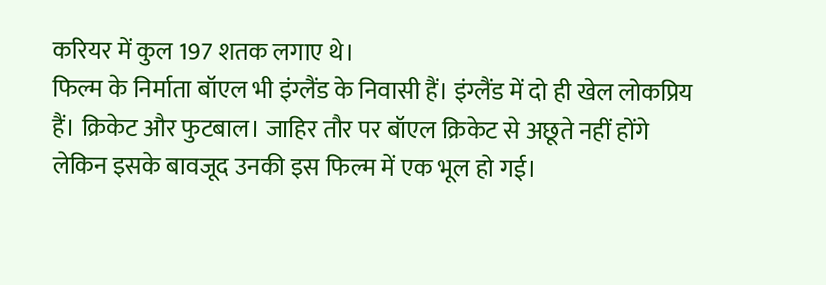करियर में कुल 197 शतक लगाए थे।
फिल्म के निर्माता बॉएल भी इंग्लैंड के निवासी हैं। इंग्लैंड में दो ही खेल लोकप्रिय हैं। क्रिकेट और फुटबाल। जाहिर तौर पर बॉएल क्रिकेट से अछूते नहीं होंगे लेकिन इसके बावजूद उनकी इस फिल्म में एक भूल हो गई।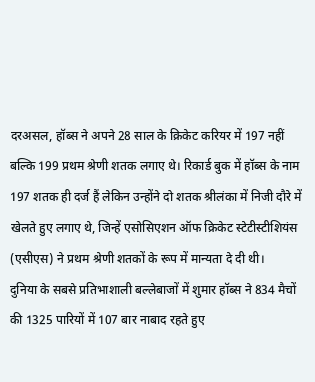दरअसल, हॉब्स ने अपने 28 साल के क्रिकेट करियर में 197 नहीं बल्कि 199 प्रथम श्रेणी शतक लगाए थे। रिकार्ड बुक में हॉब्स के नाम 197 शतक ही दर्ज हैं लेकिन उन्होंने दो शतक श्रीलंका में निजी दौरे में खेलते हुए लगाए थे, जिन्हें एसोसिएशन ऑफ क्रिकेट स्टेटीस्टीशियंस (एसीएस) ने प्रथम श्रेणी शतकों के रूप में मान्यता दे दी थी।
दुनिया के सबसे प्रतिभाशाली बल्लेबाजों में शुमार हॉब्स ने 834 मैचों की 1325 पारियों में 107 बार नाबाद रहते हुए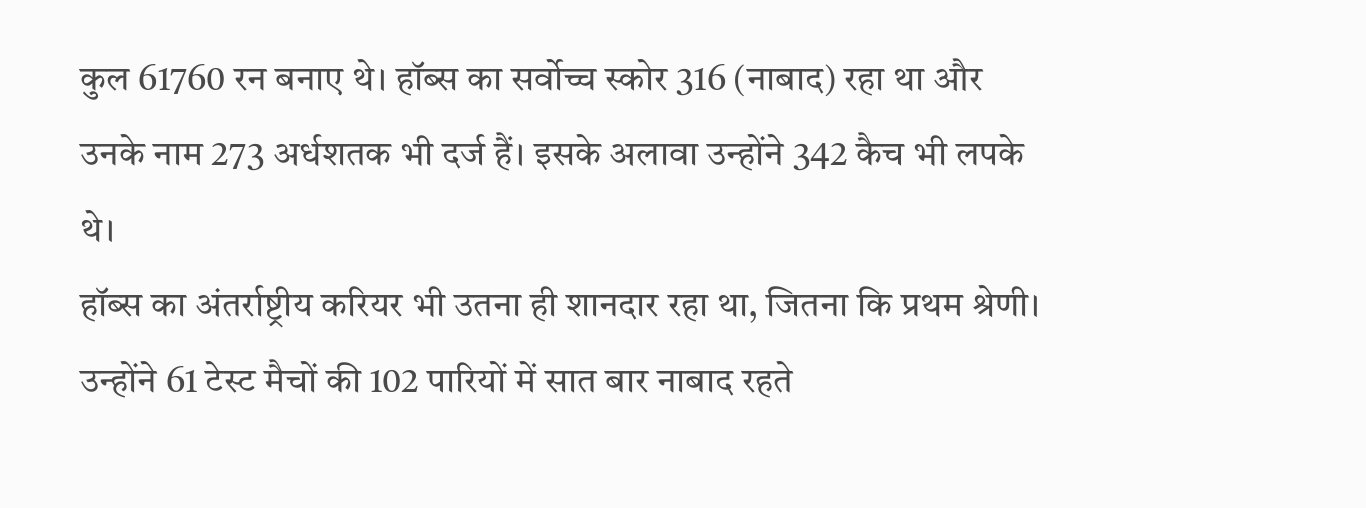कुल 61760 रन बनाए थे। हॉब्स का सर्वोच्च स्कोर 316 (नाबाद) रहा था और उनके नाम 273 अर्धशतक भी दर्ज हैं। इसके अलावा उन्होंने 342 कैच भी लपके थे।
हॉब्स का अंतर्राष्ट्रीय करियर भी उतना ही शानदार रहा था, जितना कि प्रथम श्रेणी। उन्होंने 61 टेस्ट मैचों की 102 पारियों में सात बार नाबाद रहते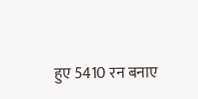हुए 5410 रन बनाए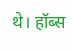थे। हॉब्स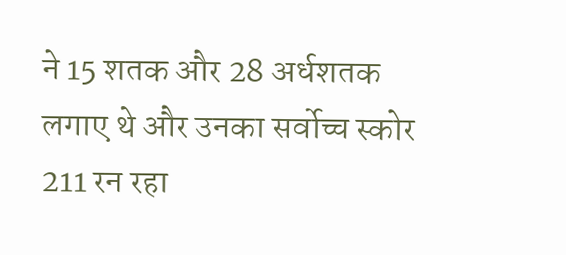ने 15 शतक और 28 अर्धशतक लगाए थे और उनका सर्वोच्च स्कोर 211 रन रहा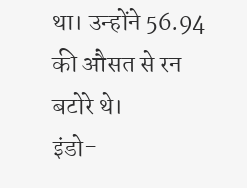था। उन्होंने 56.94 की औसत से रन बटोरे थे।
इंडो-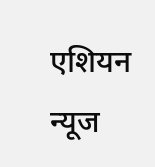एशियन न्यूज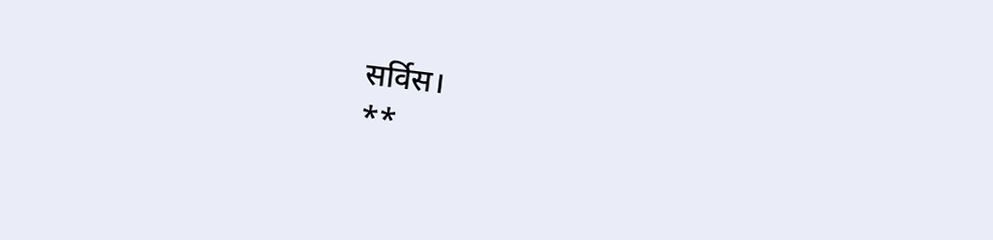सर्विस।
**